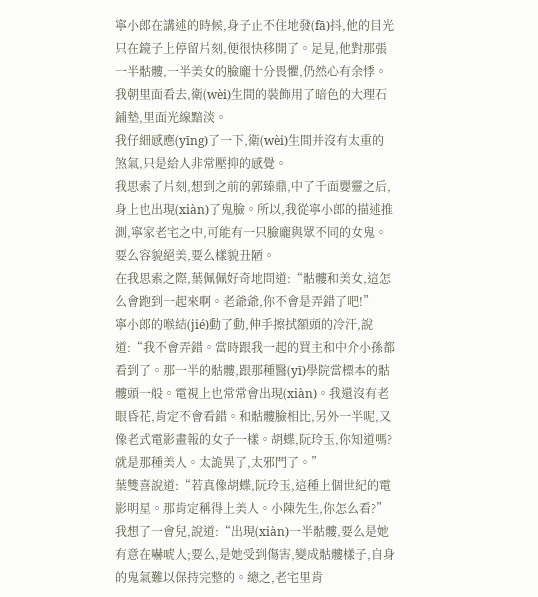寧小郎在講述的時候,身子止不住地發(fā)抖,他的目光只在鏡子上停留片刻,便很快移開了。足見,他對那張一半骷髏,一半美女的臉龐十分畏懼,仍然心有余悸。
我朝里面看去,衛(wèi)生間的裝飾用了暗色的大理石鋪墊,里面光線黯淡。
我仔細感應(yīng)了一下,衛(wèi)生間并沒有太重的煞氣,只是給人非常壓抑的感覺。
我思索了片刻,想到之前的郭臻鼎,中了千面嬰靈之后,身上也出現(xiàn)了鬼臉。所以,我從寧小郎的描述推測,寧家老宅之中,可能有一只臉龐與眾不同的女鬼。
要么容貌絕美,要么樣貌丑陋。
在我思索之際,葉佩佩好奇地問道:“骷髏和美女,這怎么會跑到一起來啊。老爺爺,你不會是弄錯了吧!”
寧小郎的喉結(jié)動了動,伸手擦拭額頭的冷汗,說道:“我不會弄錯。當時跟我一起的買主和中介小孫都看到了。那一半的骷髏,跟那種醫(yī)學院當標本的骷髏頭一般。電視上也常常會出現(xiàn)。我還沒有老眼昏花,肯定不會看錯。和骷髏臉相比,另外一半呢,又像老式電影畫報的女子一樣。胡蝶,阮玲玉,你知道嗎?就是那種美人。太詭異了,太邪門了。”
葉雙喜說道:“若真像胡蝶,阮玲玉,這種上個世紀的電影明星。那肯定稱得上美人。小陳先生,你怎么看?”
我想了一會兒,說道:“出現(xiàn)一半骷髏,要么是她有意在嚇唬人;要么,是她受到傷害,變成骷髏樣子,自身的鬼氣難以保持完整的。總之,老宅里肯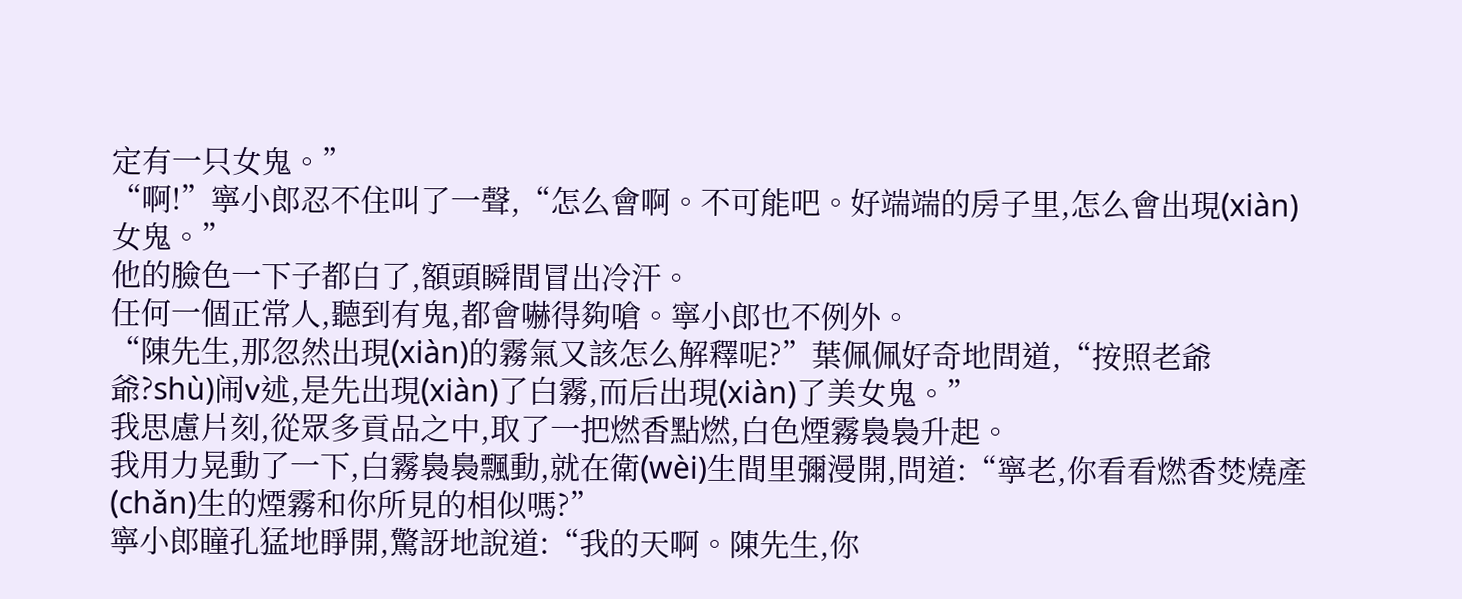定有一只女鬼。”
“啊!”寧小郎忍不住叫了一聲,“怎么會啊。不可能吧。好端端的房子里,怎么會出現(xiàn)女鬼。”
他的臉色一下子都白了,額頭瞬間冒出冷汗。
任何一個正常人,聽到有鬼,都會嚇得夠嗆。寧小郎也不例外。
“陳先生,那忽然出現(xiàn)的霧氣又該怎么解釋呢?”葉佩佩好奇地問道,“按照老爺爺?shù)闹v述,是先出現(xiàn)了白霧,而后出現(xiàn)了美女鬼。”
我思慮片刻,從眾多貢品之中,取了一把燃香點燃,白色煙霧裊裊升起。
我用力晃動了一下,白霧裊裊飄動,就在衛(wèi)生間里彌漫開,問道:“寧老,你看看燃香焚燒產(chǎn)生的煙霧和你所見的相似嗎?”
寧小郎瞳孔猛地睜開,驚訝地說道:“我的天啊。陳先生,你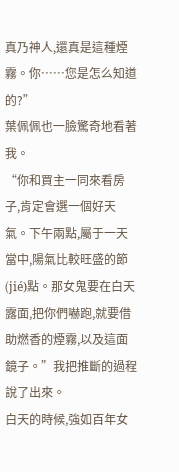真乃神人,還真是這種煙霧。你……您是怎么知道的?”
葉佩佩也一臉驚奇地看著我。
“你和買主一同來看房子,肯定會選一個好天氣。下午兩點,屬于一天當中,陽氣比較旺盛的節(jié)點。那女鬼要在白天露面,把你們嚇跑,就要借助燃香的煙霧,以及這面鏡子。”我把推斷的過程說了出來。
白天的時候,強如百年女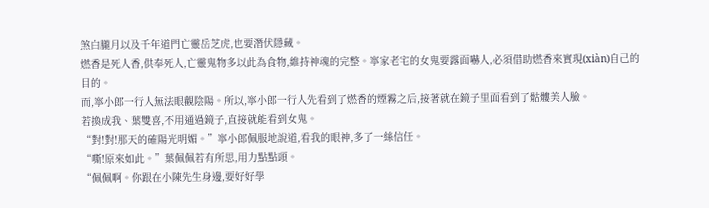煞白朧月以及千年道門亡靈岳芝虎,也要潛伏隱藏。
燃香是死人香,供奉死人,亡靈鬼物多以此為食物,維持神魂的完整。寧家老宅的女鬼要露面嚇人,必須借助燃香來實現(xiàn)自己的目的。
而,寧小郎一行人無法眼觀陰陽。所以,寧小郎一行人先看到了燃香的煙霧之后,接著就在鏡子里面看到了骷髏美人臉。
若換成我、葉雙喜,不用通過鏡子,直接就能看到女鬼。
“對!對!那天的確陽光明媚。”寧小郎佩服地說道,看我的眼神,多了一絲信任。
“嘶!原來如此。”葉佩佩若有所思,用力點點頭。
“佩佩啊。你跟在小陳先生身邊,要好好學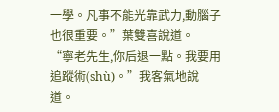一學。凡事不能光靠武力,動腦子也很重要。”葉雙喜說道。
“寧老先生,你后退一點。我要用追蹤術(shù)。”我客氣地說道。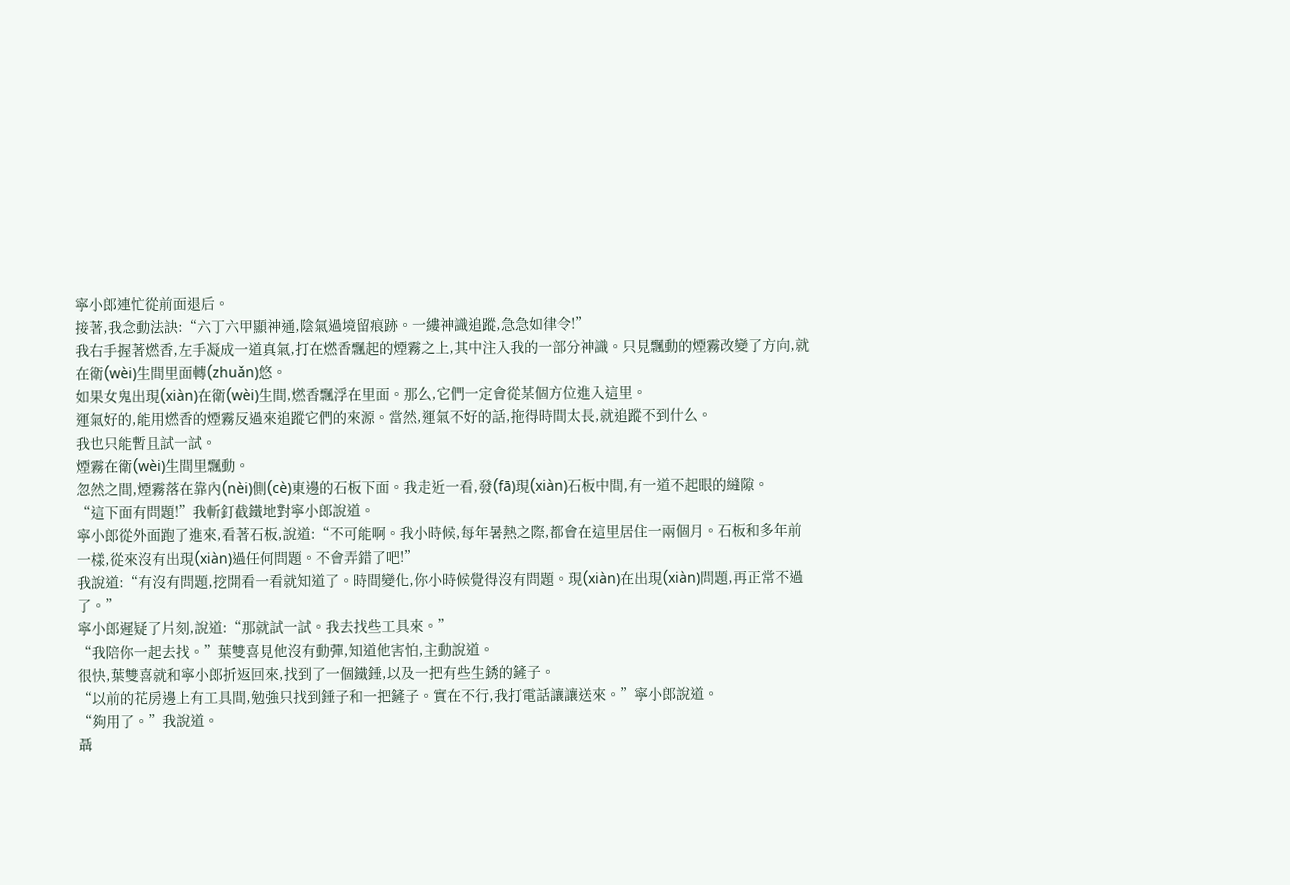寧小郎連忙從前面退后。
接著,我念動法訣:“六丁六甲顯神通,陰氣過境留痕跡。一縷神識追蹤,急急如律令!”
我右手握著燃香,左手凝成一道真氣,打在燃香飄起的煙霧之上,其中注入我的一部分神識。只見飄動的煙霧改變了方向,就在衛(wèi)生間里面轉(zhuǎn)悠。
如果女鬼出現(xiàn)在衛(wèi)生間,燃香飄浮在里面。那么,它們一定會從某個方位進入這里。
運氣好的,能用燃香的煙霧反過來追蹤它們的來源。當然,運氣不好的話,拖得時間太長,就追蹤不到什么。
我也只能暫且試一試。
煙霧在衛(wèi)生間里飄動。
忽然之間,煙霧落在靠內(nèi)側(cè)東邊的石板下面。我走近一看,發(fā)現(xiàn)石板中間,有一道不起眼的縫隙。
“這下面有問題!”我斬釘截鐵地對寧小郎說道。
寧小郎從外面跑了進來,看著石板,說道:“不可能啊。我小時候,每年暑熱之際,都會在這里居住一兩個月。石板和多年前一樣,從來沒有出現(xiàn)過任何問題。不會弄錯了吧!”
我說道:“有沒有問題,挖開看一看就知道了。時間變化,你小時候覺得沒有問題。現(xiàn)在出現(xiàn)問題,再正常不過了。”
寧小郎遲疑了片刻,說道:“那就試一試。我去找些工具來。”
“我陪你一起去找。”葉雙喜見他沒有動彈,知道他害怕,主動說道。
很快,葉雙喜就和寧小郎折返回來,找到了一個鐵錘,以及一把有些生銹的鏟子。
“以前的花房邊上有工具間,勉強只找到錘子和一把鏟子。實在不行,我打電話讓讓送來。”寧小郎說道。
“夠用了。”我說道。
聶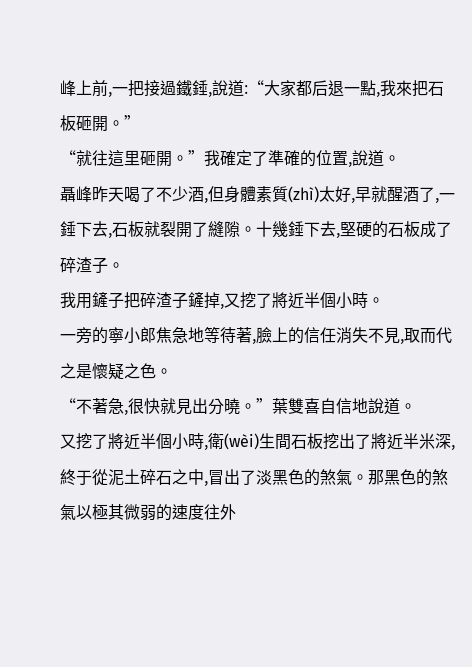峰上前,一把接過鐵錘,說道:“大家都后退一點,我來把石板砸開。”
“就往這里砸開。”我確定了準確的位置,說道。
聶峰昨天喝了不少酒,但身體素質(zhì)太好,早就醒酒了,一錘下去,石板就裂開了縫隙。十幾錘下去,堅硬的石板成了碎渣子。
我用鏟子把碎渣子鏟掉,又挖了將近半個小時。
一旁的寧小郎焦急地等待著,臉上的信任消失不見,取而代之是懷疑之色。
“不著急,很快就見出分曉。”葉雙喜自信地說道。
又挖了將近半個小時,衛(wèi)生間石板挖出了將近半米深,終于從泥土碎石之中,冒出了淡黑色的煞氣。那黑色的煞氣以極其微弱的速度往外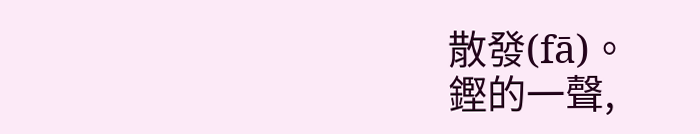散發(fā)。
鏗的一聲,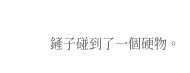鏟子碰到了一個硬物。